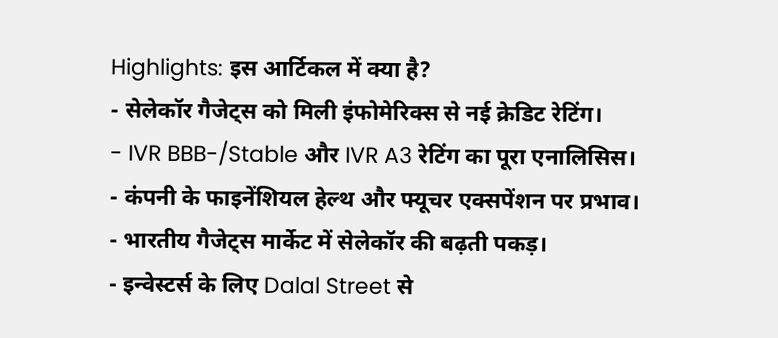Highlights: इस आर्टिकल में क्या है?
- सेलेकॉर गैजेट्स को मिली इंफोमेरिक्स से नई क्रेडिट रेटिंग।
- IVR BBB-/Stable और IVR A3 रेटिंग का पूरा एनालिसिस।
- कंपनी के फाइनेंशियल हेल्थ और फ्यूचर एक्सपेंशन पर प्रभाव।
- भारतीय गैजेट्स मार्केट में सेलेकॉर की बढ़ती पकड़।
- इन्वेस्टर्स के लिए Dalal Street से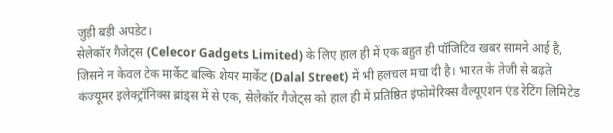जुड़ी बड़ी अपडेट।
सेलेकॉर गैजेट्स (Celecor Gadgets Limited) के लिए हाल ही में एक बहुत ही पॉजिटिव खबर सामने आई है, जिसने न केवल टेक मार्केट बल्कि शेयर मार्केट (Dalal Street) में भी हलचल मचा दी है। भारत के तेजी से बढ़ते कंज्यूमर इलेक्ट्रॉनिक्स ब्रांड्स में से एक, सेलेकॉर गैजेट्स को हाल ही में प्रतिष्ठित इंफोमेरिक्स वैल्यूएशन एंड रेटिंग लिमिटेड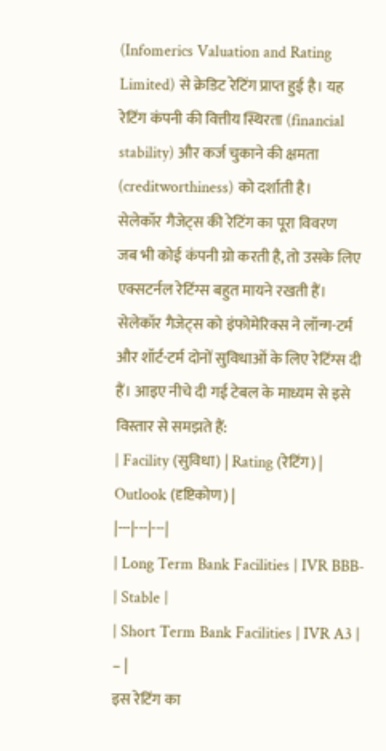(Infomerics Valuation and Rating Limited) से क्रेडिट रेटिंग प्राप्त हुई है। यह रेटिंग कंपनी की वित्तीय स्थिरता (financial stability) और कर्ज चुकाने की क्षमता (creditworthiness) को दर्शाती है।
सेलेकॉर गैजेट्स की रेटिंग का पूरा विवरण
जब भी कोई कंपनी ग्रो करती है, तो उसके लिए एक्सटर्नल रेटिंग्स बहुत मायने रखती हैं। सेलेकॉर गैजेट्स को इंफोमेरिक्स ने लॉन्ग-टर्म और शॉर्ट-टर्म दोनों सुविधाओं के लिए रेटिंग्स दी हैं। आइए नीचे दी गई टेबल के माध्यम से इसे विस्तार से समझते हैं:
| Facility (सुविधा) | Rating (रेटिंग) | Outlook (दृष्टिकोण) |
|---|---|---|
| Long Term Bank Facilities | IVR BBB- | Stable |
| Short Term Bank Facilities | IVR A3 | – |
इस रेटिंग का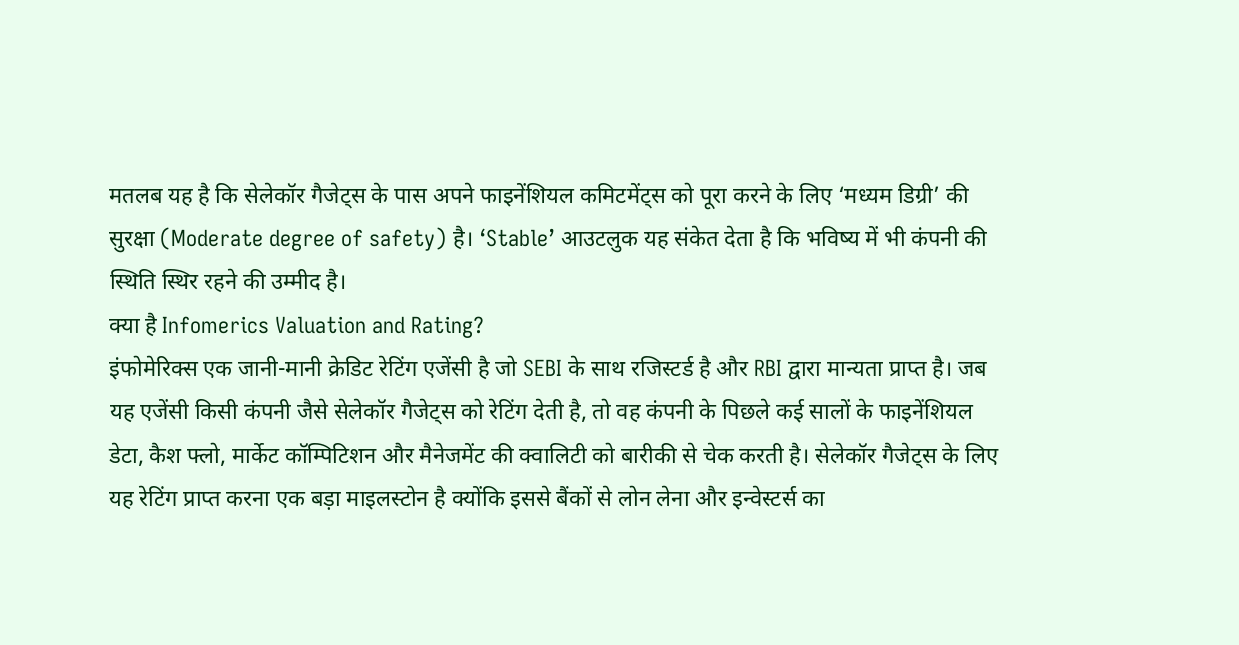मतलब यह है कि सेलेकॉर गैजेट्स के पास अपने फाइनेंशियल कमिटमेंट्स को पूरा करने के लिए ‘मध्यम डिग्री’ की सुरक्षा (Moderate degree of safety) है। ‘Stable’ आउटलुक यह संकेत देता है कि भविष्य में भी कंपनी की स्थिति स्थिर रहने की उम्मीद है।
क्या है Infomerics Valuation and Rating?
इंफोमेरिक्स एक जानी-मानी क्रेडिट रेटिंग एजेंसी है जो SEBI के साथ रजिस्टर्ड है और RBI द्वारा मान्यता प्राप्त है। जब यह एजेंसी किसी कंपनी जैसे सेलेकॉर गैजेट्स को रेटिंग देती है, तो वह कंपनी के पिछले कई सालों के फाइनेंशियल डेटा, कैश फ्लो, मार्केट कॉम्पिटिशन और मैनेजमेंट की क्वालिटी को बारीकी से चेक करती है। सेलेकॉर गैजेट्स के लिए यह रेटिंग प्राप्त करना एक बड़ा माइलस्टोन है क्योंकि इससे बैंकों से लोन लेना और इन्वेस्टर्स का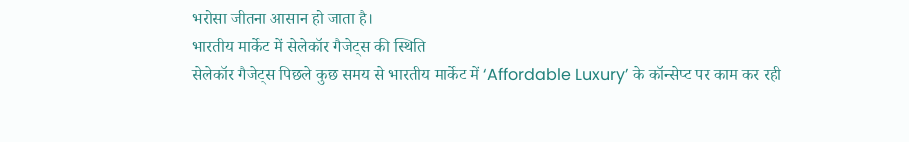भरोसा जीतना आसान हो जाता है।
भारतीय मार्केट में सेलेकॉर गैजेट्स की स्थिति
सेलेकॉर गैजेट्स पिछले कुछ समय से भारतीय मार्केट में ‘Affordable Luxury’ के कॉन्सेप्ट पर काम कर रही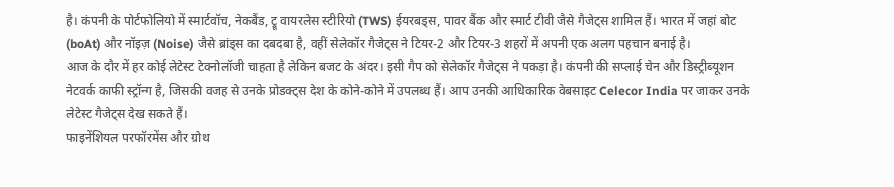है। कंपनी के पोर्टफोलियो में स्मार्टवॉच, नेकबैंड, ट्रू वायरलेस स्टीरियो (TWS) ईयरबड्स, पावर बैंक और स्मार्ट टीवी जैसे गैजेट्स शामिल हैं। भारत में जहां बोट (boAt) और नॉइज़ (Noise) जैसे ब्रांड्स का दबदबा है, वहीं सेलेकॉर गैजेट्स ने टियर-2 और टियर-3 शहरों में अपनी एक अलग पहचान बनाई है।
आज के दौर में हर कोई लेटेस्ट टेक्नोलॉजी चाहता है लेकिन बजट के अंदर। इसी गैप को सेलेकॉर गैजेट्स ने पकड़ा है। कंपनी की सप्लाई चेन और डिस्ट्रीब्यूशन नेटवर्क काफी स्ट्रॉन्ग है, जिसकी वजह से उनके प्रोडक्ट्स देश के कोने-कोने में उपलब्ध हैं। आप उनकी आधिकारिक वेबसाइट Celecor India पर जाकर उनके लेटेस्ट गैजेट्स देख सकते हैं।
फाइनेंशियल परफॉरमेंस और ग्रोथ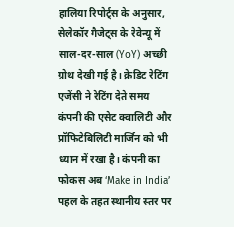हालिया रिपोर्ट्स के अनुसार, सेलेकॉर गैजेट्स के रेवेन्यू में साल-दर-साल (YoY) अच्छी ग्रोथ देखी गई है। क्रेडिट रेटिंग एजेंसी ने रेटिंग देते समय कंपनी की एसेट क्वालिटी और प्रॉफिटेबिलिटी मार्जिन को भी ध्यान में रखा है। कंपनी का फोकस अब ‘Make in India’ पहल के तहत स्थानीय स्तर पर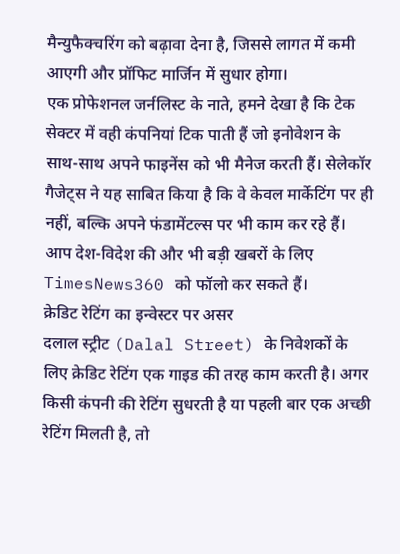मैन्युफैक्चरिंग को बढ़ावा देना है, जिससे लागत में कमी आएगी और प्रॉफिट मार्जिन में सुधार होगा।
एक प्रोफेशनल जर्नलिस्ट के नाते, हमने देखा है कि टेक सेक्टर में वही कंपनियां टिक पाती हैं जो इनोवेशन के साथ-साथ अपने फाइनेंस को भी मैनेज करती हैं। सेलेकॉर गैजेट्स ने यह साबित किया है कि वे केवल मार्केटिंग पर ही नहीं, बल्कि अपने फंडामेंटल्स पर भी काम कर रहे हैं। आप देश-विदेश की और भी बड़ी खबरों के लिए TimesNews360 को फॉलो कर सकते हैं।
क्रेडिट रेटिंग का इन्वेस्टर पर असर
दलाल स्ट्रीट (Dalal Street) के निवेशकों के लिए क्रेडिट रेटिंग एक गाइड की तरह काम करती है। अगर किसी कंपनी की रेटिंग सुधरती है या पहली बार एक अच्छी रेटिंग मिलती है, तो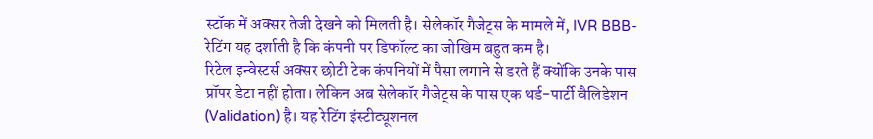स्टॉक में अक्सर तेजी देखने को मिलती है। सेलेकॉर गैजेट्स के मामले में, IVR BBB- रेटिंग यह दर्शाती है कि कंपनी पर डिफॉल्ट का जोखिम बहुत कम है।
रिटेल इन्वेस्टर्स अक्सर छोटी टेक कंपनियों में पैसा लगाने से डरते हैं क्योंकि उनके पास प्रॉपर डेटा नहीं होता। लेकिन अब सेलेकॉर गैजेट्स के पास एक थर्ड-पार्टी वैलिडेशन (Validation) है। यह रेटिंग इंस्टीट्यूशनल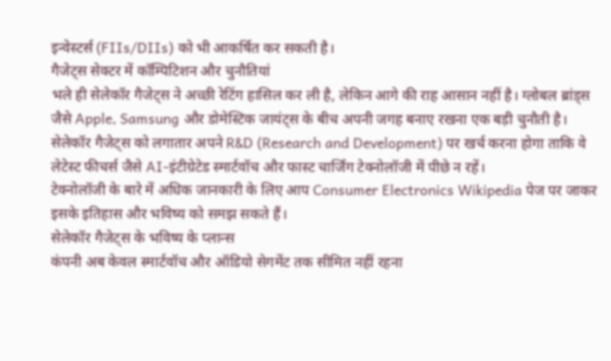इन्वेस्टर्स (FIIs/DIIs) को भी आकर्षित कर सकती है।
गैजेट्स सेक्टर में कॉम्पिटिशन और चुनौतियां
भले ही सेलेकॉर गैजेट्स ने अच्छी रेटिंग हासिल कर ली है, लेकिन आगे की राह आसान नहीं है। ग्लोबल ब्रांड्स जैसे Apple, Samsung और डोमेस्टिक जायंट्स के बीच अपनी जगह बनाए रखना एक बड़ी चुनौती है। सेलेकॉर गैजेट्स को लगातार अपने R&D (Research and Development) पर खर्च करना होगा ताकि वे लेटेस्ट फीचर्स जैसे AI-इंटीग्रेटेड स्मार्टवॉच और फास्ट चार्जिंग टेक्नोलॉजी में पीछे न रहें।
टेक्नोलॉजी के बारे में अधिक जानकारी के लिए आप Consumer Electronics Wikipedia पेज पर जाकर इसके इतिहास और भविष्य को समझ सकते हैं।
सेलेकॉर गैजेट्स के भविष्य के प्लान्स
कंपनी अब केवल स्मार्टवॉच और ऑडियो सेगमेंट तक सीमित नहीं रहना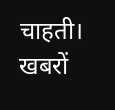चाहती। खबरों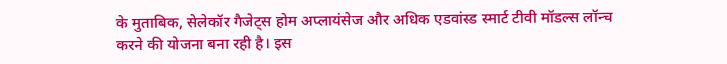के मुताबिक, सेलेकॉर गैजेट्स होम अप्लायंसेज और अधिक एडवांस्ड स्मार्ट टीवी मॉडल्स लॉन्च करने की योजना बना रही है। इस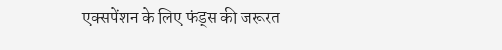एक्सपेंशन के लिए फंड्स की जरूरत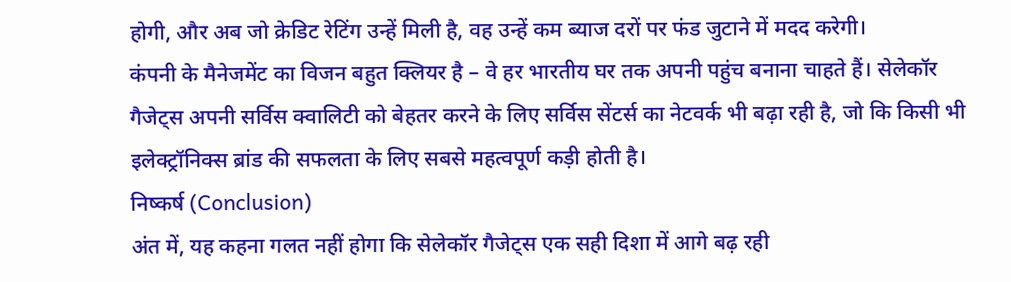होगी, और अब जो क्रेडिट रेटिंग उन्हें मिली है, वह उन्हें कम ब्याज दरों पर फंड जुटाने में मदद करेगी।
कंपनी के मैनेजमेंट का विजन बहुत क्लियर है – वे हर भारतीय घर तक अपनी पहुंच बनाना चाहते हैं। सेलेकॉर गैजेट्स अपनी सर्विस क्वालिटी को बेहतर करने के लिए सर्विस सेंटर्स का नेटवर्क भी बढ़ा रही है, जो कि किसी भी इलेक्ट्रॉनिक्स ब्रांड की सफलता के लिए सबसे महत्वपूर्ण कड़ी होती है।
निष्कर्ष (Conclusion)
अंत में, यह कहना गलत नहीं होगा कि सेलेकॉर गैजेट्स एक सही दिशा में आगे बढ़ रही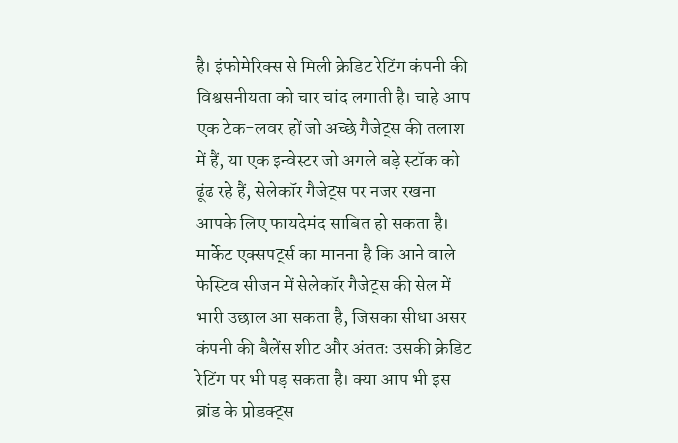है। इंफोमेरिक्स से मिली क्रेडिट रेटिंग कंपनी की विश्वसनीयता को चार चांद लगाती है। चाहे आप एक टेक-लवर हों जो अच्छे गैजेट्स की तलाश में हैं, या एक इन्वेस्टर जो अगले बड़े स्टॉक को ढूंढ रहे हैं, सेलेकॉर गैजेट्स पर नजर रखना आपके लिए फायदेमंद साबित हो सकता है।
मार्केट एक्सपर्ट्स का मानना है कि आने वाले फेस्टिव सीजन में सेलेकॉर गैजेट्स की सेल में भारी उछाल आ सकता है, जिसका सीधा असर कंपनी की बैलेंस शीट और अंततः उसकी क्रेडिट रेटिंग पर भी पड़ सकता है। क्या आप भी इस ब्रांड के प्रोडक्ट्स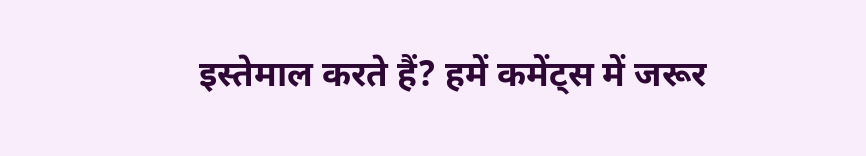इस्तेमाल करते हैं? हमें कमेंट्स में जरूर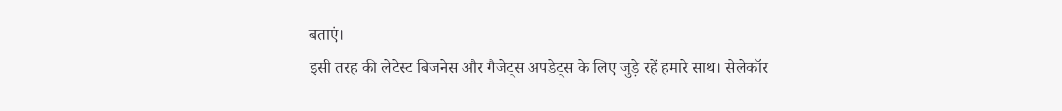बताएं।
इसी तरह की लेटेस्ट बिजनेस और गैजेट्स अपडेट्स के लिए जुड़े रहें हमारे साथ। सेलेकॉर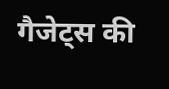गैजेट्स की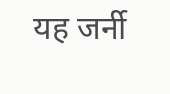यह जर्नी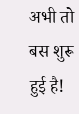अभी तो बस शुरू हुई है!